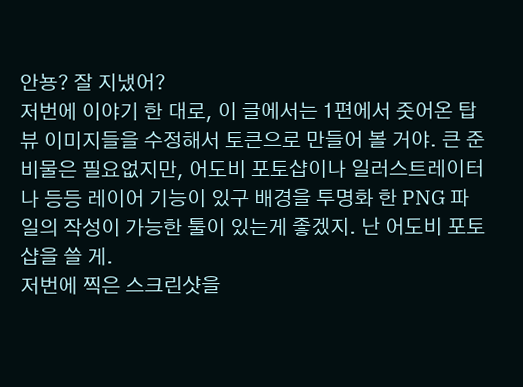안뇽? 잘 지냈어?
저번에 이야기 한 대로, 이 글에서는 1편에서 줏어온 탑뷰 이미지들을 수정해서 토큰으로 만들어 볼 거야. 큰 준비물은 필요없지만, 어도비 포토샵이나 일러스트레이터나 등등 레이어 기능이 있구 배경을 투명화 한 PNG 파일의 작성이 가능한 툴이 있는게 좋겠지. 난 어도비 포토샵을 쓸 게.
저번에 찍은 스크린샷을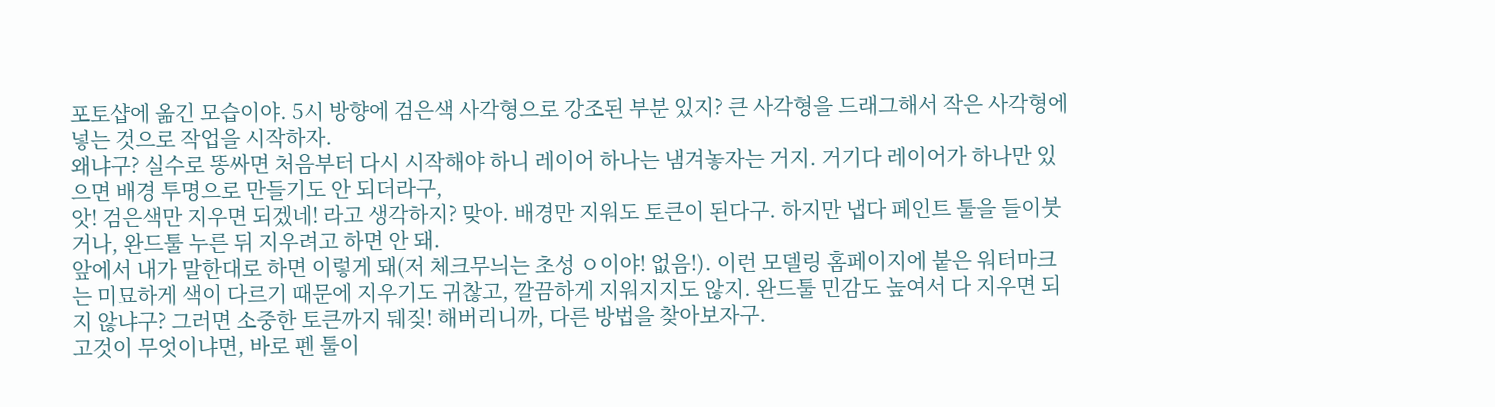포토샵에 옮긴 모습이야. 5시 방향에 검은색 사각형으로 강조된 부분 있지? 큰 사각형을 드래그해서 작은 사각형에 넣는 것으로 작업을 시작하자.
왜냐구? 실수로 똥싸면 처음부터 다시 시작해야 하니 레이어 하나는 냄겨놓자는 거지. 거기다 레이어가 하나만 있으면 배경 투명으로 만들기도 안 되더라구,
앗! 검은색만 지우면 되겠네! 라고 생각하지? 맞아. 배경만 지워도 토큰이 된다구. 하지만 냅다 페인트 툴을 들이붓거나, 완드툴 누른 뒤 지우려고 하면 안 돼.
앞에서 내가 말한대로 하면 이렇게 돼(저 체크무늬는 초성 ㅇ이야! 없음!). 이런 모델링 홈페이지에 붙은 워터마크는 미묘하게 색이 다르기 때문에 지우기도 귀찮고, 깔끔하게 지워지지도 않지. 완드툴 민감도 높여서 다 지우면 되지 않냐구? 그러면 소중한 토큰까지 뒈짖! 해버리니까, 다른 방법을 찾아보자구.
고것이 무엇이냐면, 바로 펜 툴이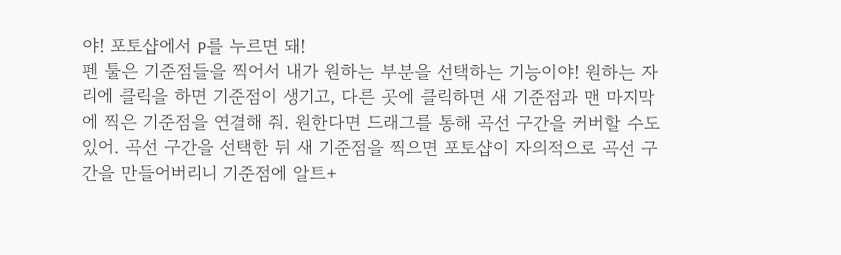야! 포토샵에서 P를 누르면 돼!
펜 툴은 기준점들을 찍어서 내가 원하는 부분을 선택하는 기능이야! 원하는 자리에 클릭을 하면 기준점이 생기고, 다른 곳에 클릭하면 새 기준점과 맨 마지막에 찍은 기준점을 연결해 줘. 원한다면 드래그를 통해 곡선 구간을 커버할 수도 있어. 곡선 구간을 선택한 뒤 새 기준점을 찍으면 포토샵이 자의적으로 곡선 구간을 만들어버리니 기준점에 알트+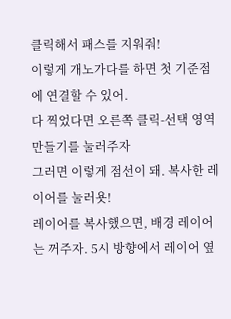클릭해서 패스를 지워줘!
이렇게 개노가다를 하면 첫 기준점에 연결할 수 있어.
다 찍었다면 오른쪽 클릭-선택 영역 만들기를 눌러주자
그러면 이렇게 점선이 돼. 복사한 레이어를 눌러욧!
레이어를 복사했으면, 배경 레이어는 꺼주자. 5시 방향에서 레이어 옆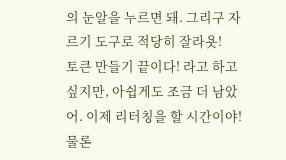의 눈알을 누르면 돼. 그리구 자르기 도구로 적당히 잘라욧!
토큰 만들기 끝이다! 라고 하고 싶지만, 아쉽게도 조금 더 남았어. 이제 리터칭을 할 시간이야!
물론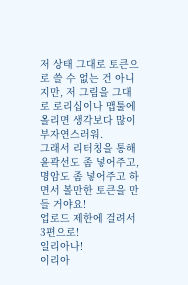저 상태 그대로 토큰으로 쓸 수 없는 건 아니지만, 저 그림을 그대로 로리십이나 맵툴에 올리면 생각보다 많이 부자연스러워.
그래서 리터칭을 통해 윤곽선도 좀 넣어주고, 명암도 좀 넣어주고 하면서 볼만한 토큰을 만들 거야요!
업로드 제한에 걸려서 3편으로!
일리아나!
이리아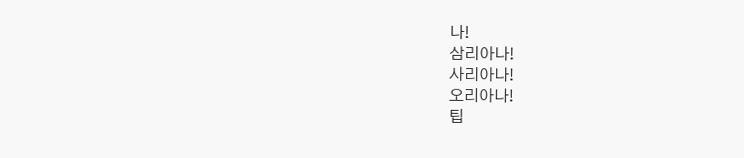나!
삼리아나!
사리아나!
오리아나!
팁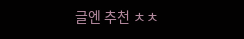글엔 추천 ㅊㅊ